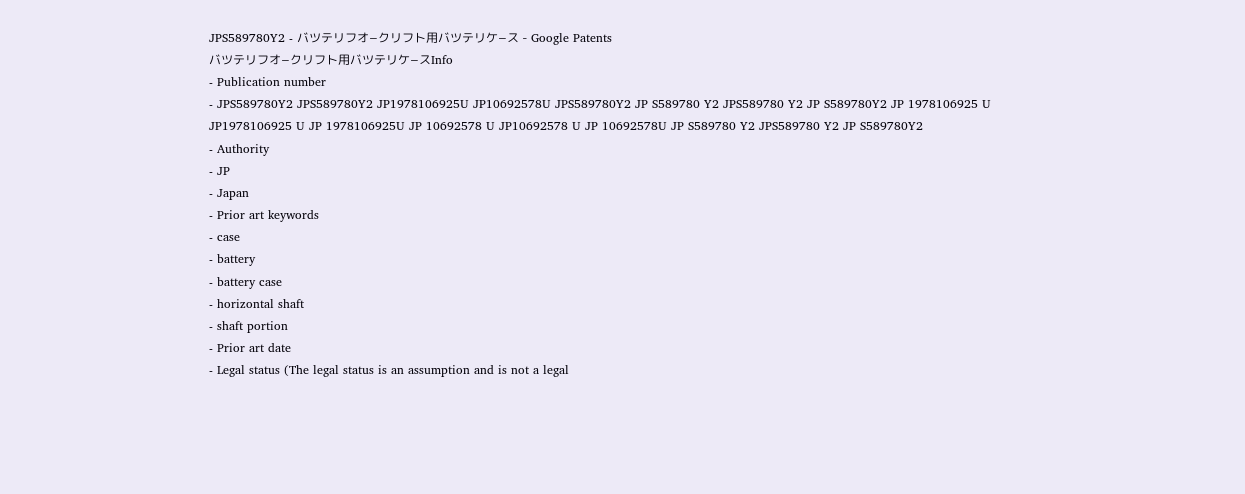JPS589780Y2 - バツテリフオ−クリフト用バツテリケ−ス - Google Patents
バツテリフオ−クリフト用バツテリケ−スInfo
- Publication number
- JPS589780Y2 JPS589780Y2 JP1978106925U JP10692578U JPS589780Y2 JP S589780 Y2 JPS589780 Y2 JP S589780Y2 JP 1978106925 U JP1978106925 U JP 1978106925U JP 10692578 U JP10692578 U JP 10692578U JP S589780 Y2 JPS589780 Y2 JP S589780Y2
- Authority
- JP
- Japan
- Prior art keywords
- case
- battery
- battery case
- horizontal shaft
- shaft portion
- Prior art date
- Legal status (The legal status is an assumption and is not a legal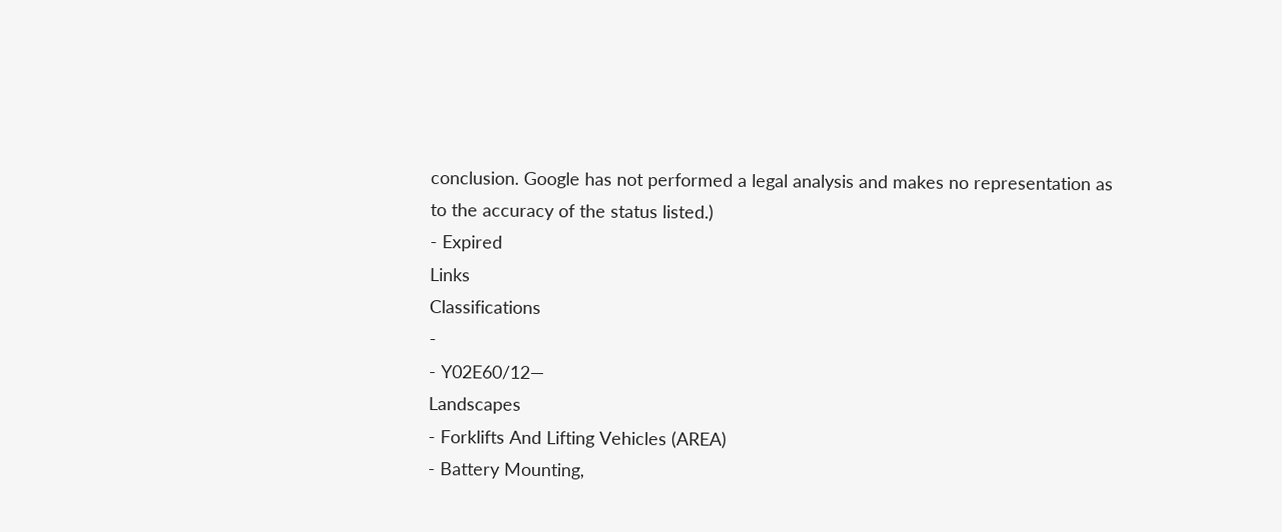conclusion. Google has not performed a legal analysis and makes no representation as to the accuracy of the status listed.)
- Expired
Links
Classifications
-
- Y02E60/12—
Landscapes
- Forklifts And Lifting Vehicles (AREA)
- Battery Mounting,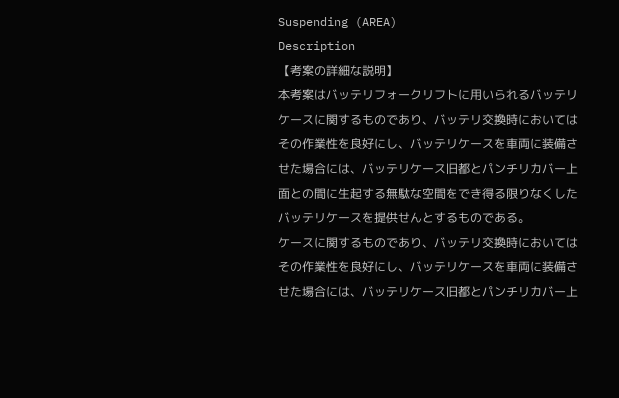Suspending (AREA)
Description
【考案の詳細な説明】
本考案はバッテリフォークリフトに用いられるバッテリ
ケースに関するものであり、バッテリ交換時においては
その作業性を良好にし、バッテリケースを車両に装備さ
せた場合には、バッテリケース旧都とパンチリカバー上
面との間に生起する無駄な空間をでき得る限りなくした
バッテリケースを提供せんとするものである。
ケースに関するものであり、バッテリ交換時においては
その作業性を良好にし、バッテリケースを車両に装備さ
せた場合には、バッテリケース旧都とパンチリカバー上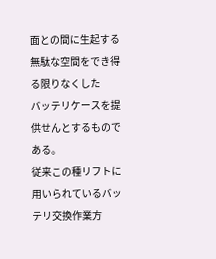面との間に生起する無駄な空間をでき得る限りなくした
バッテリケースを提供せんとするものである。
従来この種リフトに用いられているバッテリ交換作業方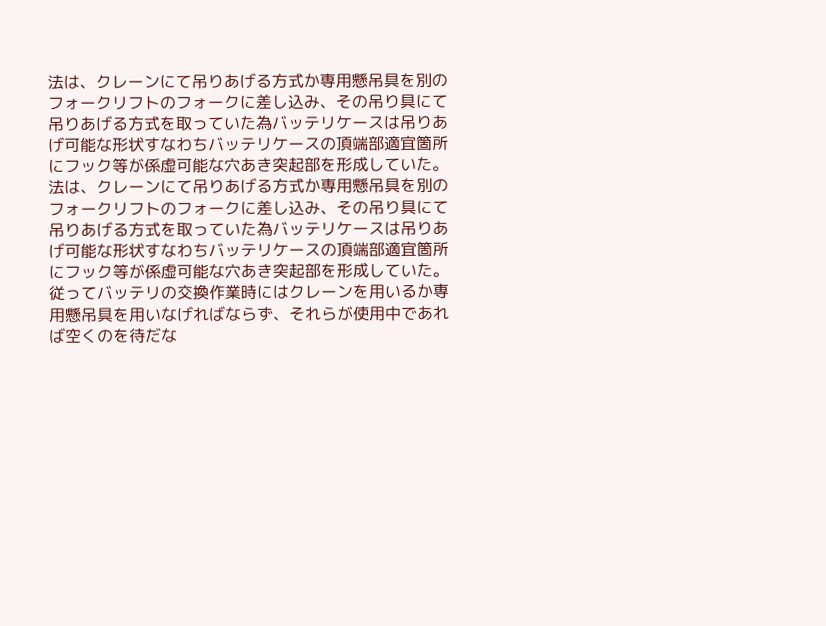法は、クレーンにて吊りあげる方式か専用懸吊具を別の
フォークリフトのフォークに差し込み、その吊り具にて
吊りあげる方式を取っていた為バッテリケースは吊りあ
げ可能な形状すなわちバッテリケースの頂端部適宜箇所
にフック等が係虚可能な穴あき突起部を形成していた。
法は、クレーンにて吊りあげる方式か専用懸吊具を別の
フォークリフトのフォークに差し込み、その吊り具にて
吊りあげる方式を取っていた為バッテリケースは吊りあ
げ可能な形状すなわちバッテリケースの頂端部適宜箇所
にフック等が係虚可能な穴あき突起部を形成していた。
従ってバッテリの交換作業時にはクレーンを用いるか専
用懸吊具を用いなげればならず、それらが使用中であれ
ば空くのを待だな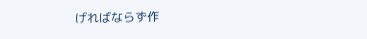げればならず作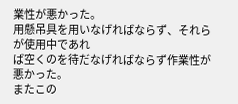業性が悪かった。
用懸吊具を用いなげればならず、それらが使用中であれ
ば空くのを待だなげればならず作業性が悪かった。
またこの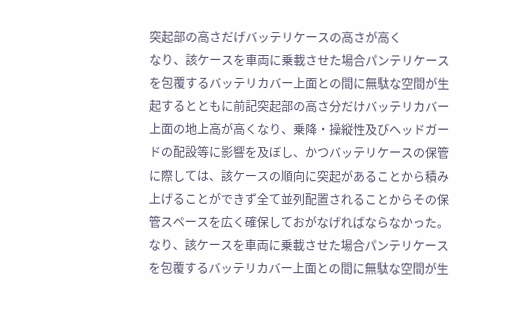突起部の高さだげバッテリケースの高さが高く
なり、該ケースを車両に乗載させた場合パンテリケース
を包覆するバッテリカバー上面との間に無駄な空間が生
起するとともに前記突起部の高さ分だけバッテリカバー
上面の地上高が高くなり、乗降・操縦性及びヘッドガー
ドの配設等に影響を及ぼし、かつバッテリケースの保管
に際しては、該ケースの順向に突起があることから積み
上げることができず全て並列配置されることからその保
管スペースを広く確保しておがなげればならなかった。
なり、該ケースを車両に乗載させた場合パンテリケース
を包覆するバッテリカバー上面との間に無駄な空間が生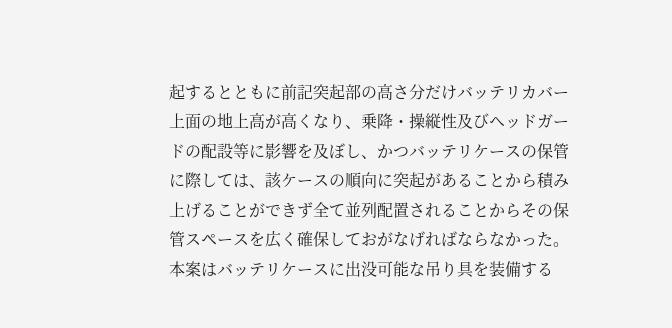起するとともに前記突起部の高さ分だけバッテリカバー
上面の地上高が高くなり、乗降・操縦性及びヘッドガー
ドの配設等に影響を及ぼし、かつバッテリケースの保管
に際しては、該ケースの順向に突起があることから積み
上げることができず全て並列配置されることからその保
管スペースを広く確保しておがなげればならなかった。
本案はバッテリケースに出没可能な吊り具を装備する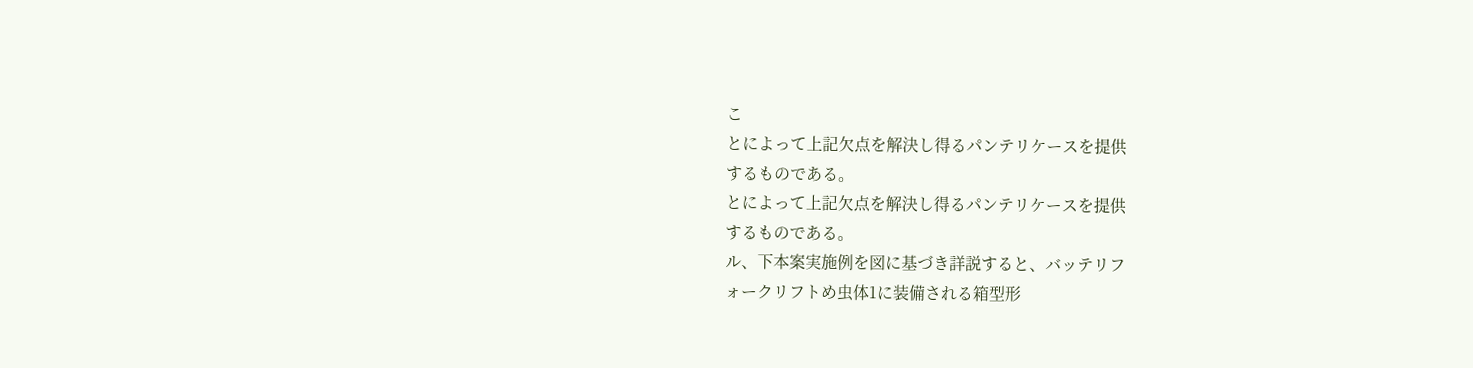こ
とによって上記欠点を解決し得るパンテリケースを提供
するものである。
とによって上記欠点を解決し得るパンテリケースを提供
するものである。
ル、下本案実施例を図に基づき詳説すると、バッテリフ
ォークリフトめ虫体1に装備される箱型形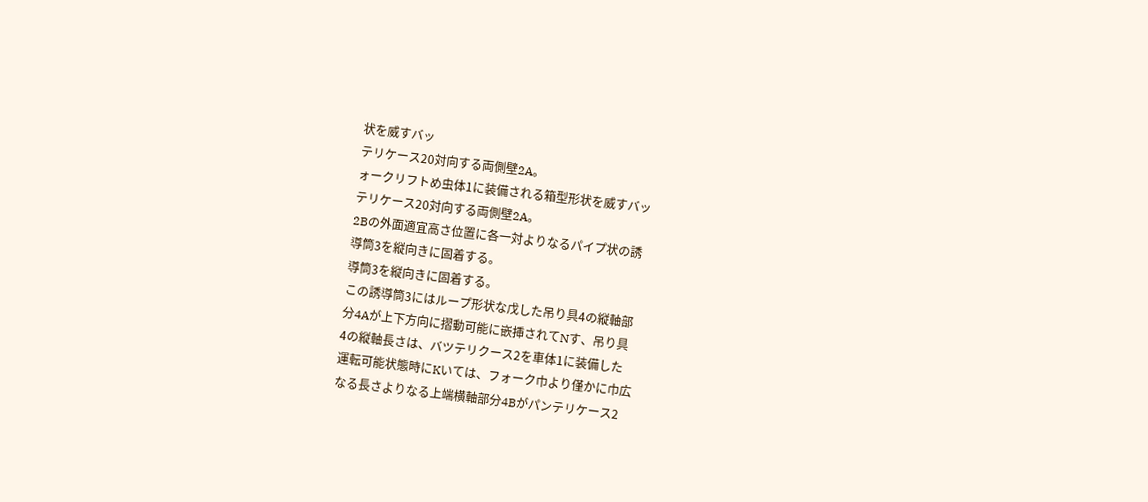状を威すバッ
テリケース20対向する両側壁2A。
ォークリフトめ虫体1に装備される箱型形状を威すバッ
テリケース20対向する両側壁2A。
2Bの外面適宜高さ位置に各一対よりなるパイプ状の誘
導筒3を縦向きに固着する。
導筒3を縦向きに固着する。
この誘導筒3にはループ形状な戊した吊り具4の縦軸部
分4Aが上下方向に摺動可能に嵌挿されてNす、吊り具
4の縦軸長さは、バツテリクース2を車体1に装備した
運転可能状態時にKいては、フォーク巾より僅かに巾広
なる長さよりなる上端横軸部分4Bがパンテリケース2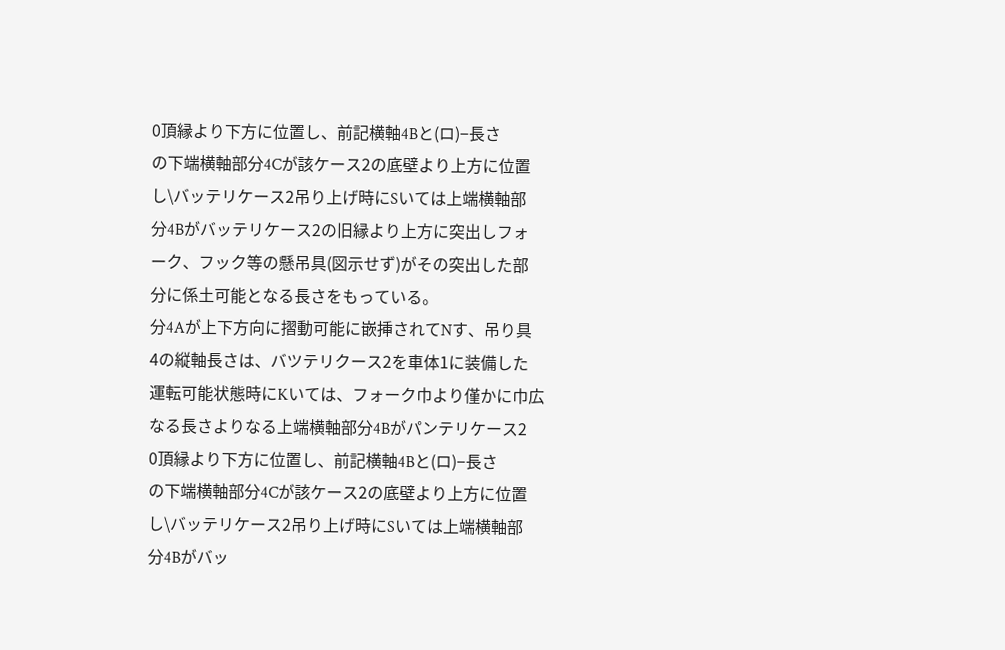0頂縁より下方に位置し、前記横軸4Bと(ロ)−長さ
の下端横軸部分4Cが該ケース2の底壁より上方に位置
し\バッテリケース2吊り上げ時にSいては上端横軸部
分4Bがバッテリケース2の旧縁より上方に突出しフォ
ーク、フック等の懸吊具(図示せず)がその突出した部
分に係土可能となる長さをもっている。
分4Aが上下方向に摺動可能に嵌挿されてNす、吊り具
4の縦軸長さは、バツテリクース2を車体1に装備した
運転可能状態時にKいては、フォーク巾より僅かに巾広
なる長さよりなる上端横軸部分4Bがパンテリケース2
0頂縁より下方に位置し、前記横軸4Bと(ロ)−長さ
の下端横軸部分4Cが該ケース2の底壁より上方に位置
し\バッテリケース2吊り上げ時にSいては上端横軸部
分4Bがバッ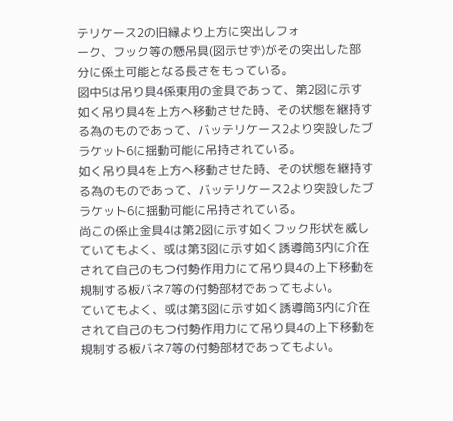テリケース2の旧縁より上方に突出しフォ
ーク、フック等の懸吊具(図示せず)がその突出した部
分に係土可能となる長さをもっている。
図中5は吊り具4係東用の金具であって、第2図に示す
如く吊り具4を上方へ移動させた時、その状態を継持す
る為のものであって、バッテリケース2より突設したブ
ラケット6に揺動可能に吊持されている。
如く吊り具4を上方へ移動させた時、その状態を継持す
る為のものであって、バッテリケース2より突設したブ
ラケット6に揺動可能に吊持されている。
尚この係止金具4は第2図に示す如くフック形状を威し
ていてもよく、或は第3図に示す如く誘導筒3内に介在
されて自己のもつ付勢作用力にて吊り具4の上下移動を
規制する板バネ7等の付勢部材であってもよい。
ていてもよく、或は第3図に示す如く誘導筒3内に介在
されて自己のもつ付勢作用力にて吊り具4の上下移動を
規制する板バネ7等の付勢部材であってもよい。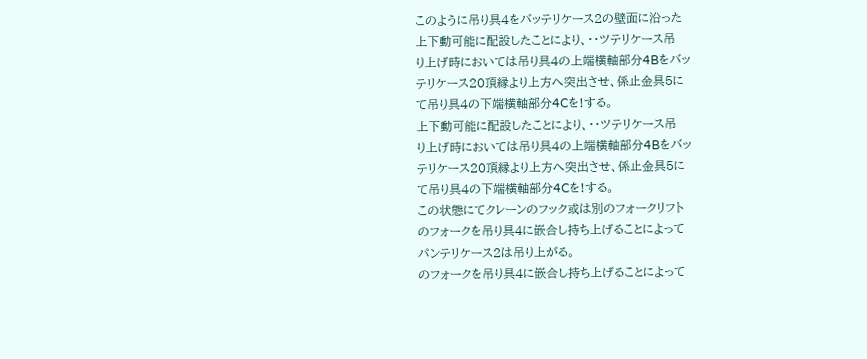このように吊り具4をバッテリケース2の壁面に沿った
上下動可能に配設したことにより、・・ツテリケース吊
り上げ時においては吊り具4の上端横軸部分4Bをバッ
テリケース20頂縁より上方へ突出させ、係止金具5に
て吊り具4の下端横軸部分4Cを!する。
上下動可能に配設したことにより、・・ツテリケース吊
り上げ時においては吊り具4の上端横軸部分4Bをバッ
テリケース20頂縁より上方へ突出させ、係止金具5に
て吊り具4の下端横軸部分4Cを!する。
この状態にてクレーンのフック或は別のフォークリフト
のフォークを吊り具4に嵌合し持ち上げることによって
パンテリケース2は吊り上がる。
のフォークを吊り具4に嵌合し持ち上げることによって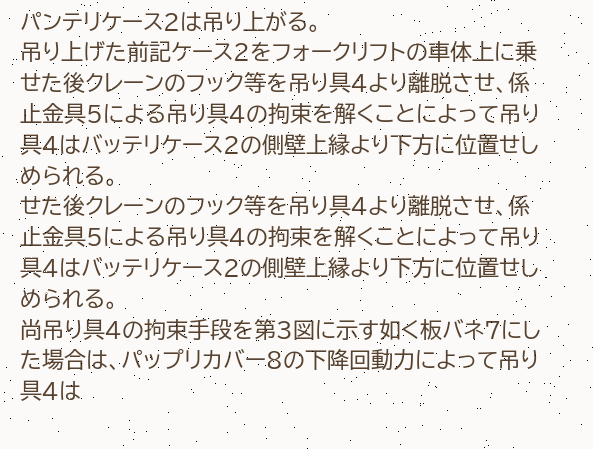パンテリケース2は吊り上がる。
吊り上げた前記ケース2をフォークリフトの車体上に乗
せた後クレーンのフック等を吊り具4より離脱させ、係
止金具5による吊り具4の拘束を解くことによって吊り
具4はバッテリケース2の側壁上縁より下方に位置せし
められる。
せた後クレーンのフック等を吊り具4より離脱させ、係
止金具5による吊り具4の拘束を解くことによって吊り
具4はバッテリケース2の側壁上縁より下方に位置せし
められる。
尚吊り具4の拘束手段を第3図に示す如く板バネ7にし
た場合は、パップリカバー8の下降回動力によって吊り
具4は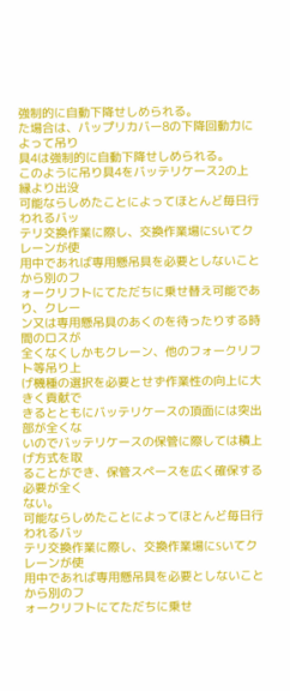強制的に自動下降せしめられる。
た場合は、パップリカバー8の下降回動力によって吊り
具4は強制的に自動下降せしめられる。
このように吊り具4をバッテリケース2の上縁より出没
可能ならしめたことによってほとんど毎日行われるバッ
テリ交換作業に際し、交換作業場にSいてクレーンが使
用中であれば専用懸吊具を必要としないことから別のフ
ォークリフトにてただちに乗せ替え可能であり、クレー
ン又は専用懸吊具のあくのを待ったりする時間のロスが
全くなくしかもクレーン、他のフォークリフト等吊り上
げ機種の選択を必要とせず作業性の向上に大きく貢献で
きるとともにバッテリケースの頂面には突出部が全くな
いのでバッテリケースの保管に際しては積上げ方式を取
ることができ、保管スペースを広く確保する必要が全く
ない。
可能ならしめたことによってほとんど毎日行われるバッ
テリ交換作業に際し、交換作業場にSいてクレーンが使
用中であれば専用懸吊具を必要としないことから別のフ
ォークリフトにてただちに乗せ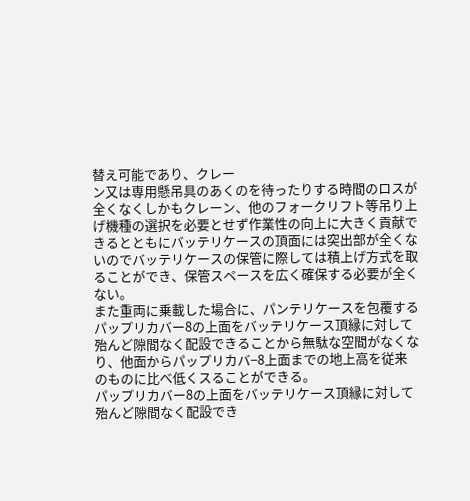替え可能であり、クレー
ン又は専用懸吊具のあくのを待ったりする時間のロスが
全くなくしかもクレーン、他のフォークリフト等吊り上
げ機種の選択を必要とせず作業性の向上に大きく貢献で
きるとともにバッテリケースの頂面には突出部が全くな
いのでバッテリケースの保管に際しては積上げ方式を取
ることができ、保管スペースを広く確保する必要が全く
ない。
また重両に乗載した場合に、パンテリケースを包覆する
パップリカバー8の上面をバッテリケース頂縁に対して
殆んど隙間なく配設できることから無駄な空間がなくな
り、他面からパップリカバ−8上面までの地上高を従来
のものに比べ低くスることができる。
パップリカバー8の上面をバッテリケース頂縁に対して
殆んど隙間なく配設でき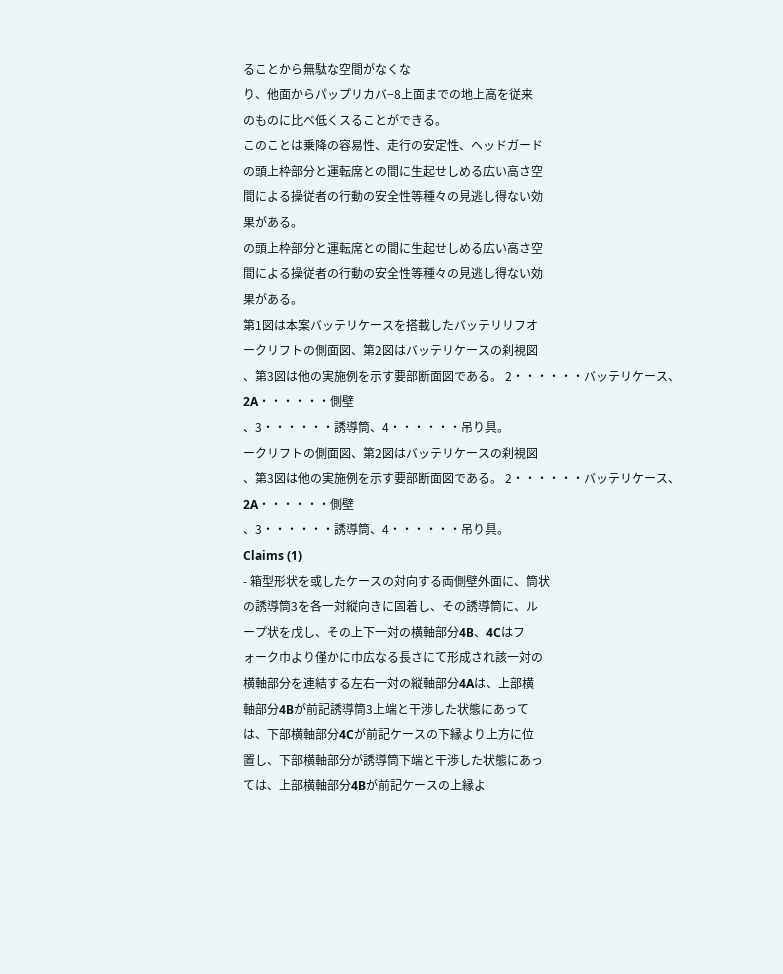ることから無駄な空間がなくな
り、他面からパップリカバ−8上面までの地上高を従来
のものに比べ低くスることができる。
このことは乗降の容易性、走行の安定性、ヘッドガード
の頭上枠部分と運転席との間に生起せしめる広い高さ空
間による操従者の行動の安全性等種々の見逃し得ない効
果がある。
の頭上枠部分と運転席との間に生起せしめる広い高さ空
間による操従者の行動の安全性等種々の見逃し得ない効
果がある。
第1図は本案バッテリケースを搭載したバッテリリフオ
ークリフトの側面図、第2図はバッテリケースの刹視図
、第3図は他の実施例を示す要部断面図である。 2・・・・・・バッテリケース、2A・・・・・・側壁
、3・・・・・・誘導筒、4・・・・・・吊り具。
ークリフトの側面図、第2図はバッテリケースの刹視図
、第3図は他の実施例を示す要部断面図である。 2・・・・・・バッテリケース、2A・・・・・・側壁
、3・・・・・・誘導筒、4・・・・・・吊り具。
Claims (1)
- 箱型形状を或したケースの対向する両側壁外面に、筒状
の誘導筒3を各一対縦向きに固着し、その誘導筒に、ル
ープ状を戊し、その上下一対の横軸部分4B、4Cはフ
ォーク巾より僅かに巾広なる長さにて形成され該一対の
横軸部分を連結する左右一対の縦軸部分4Aは、上部横
軸部分4Bが前記誘導筒3上端と干渉した状態にあって
は、下部横軸部分4Cが前記ケースの下縁より上方に位
置し、下部横軸部分が誘導筒下端と干渉した状態にあっ
ては、上部横軸部分4Bが前記ケースの上縁よ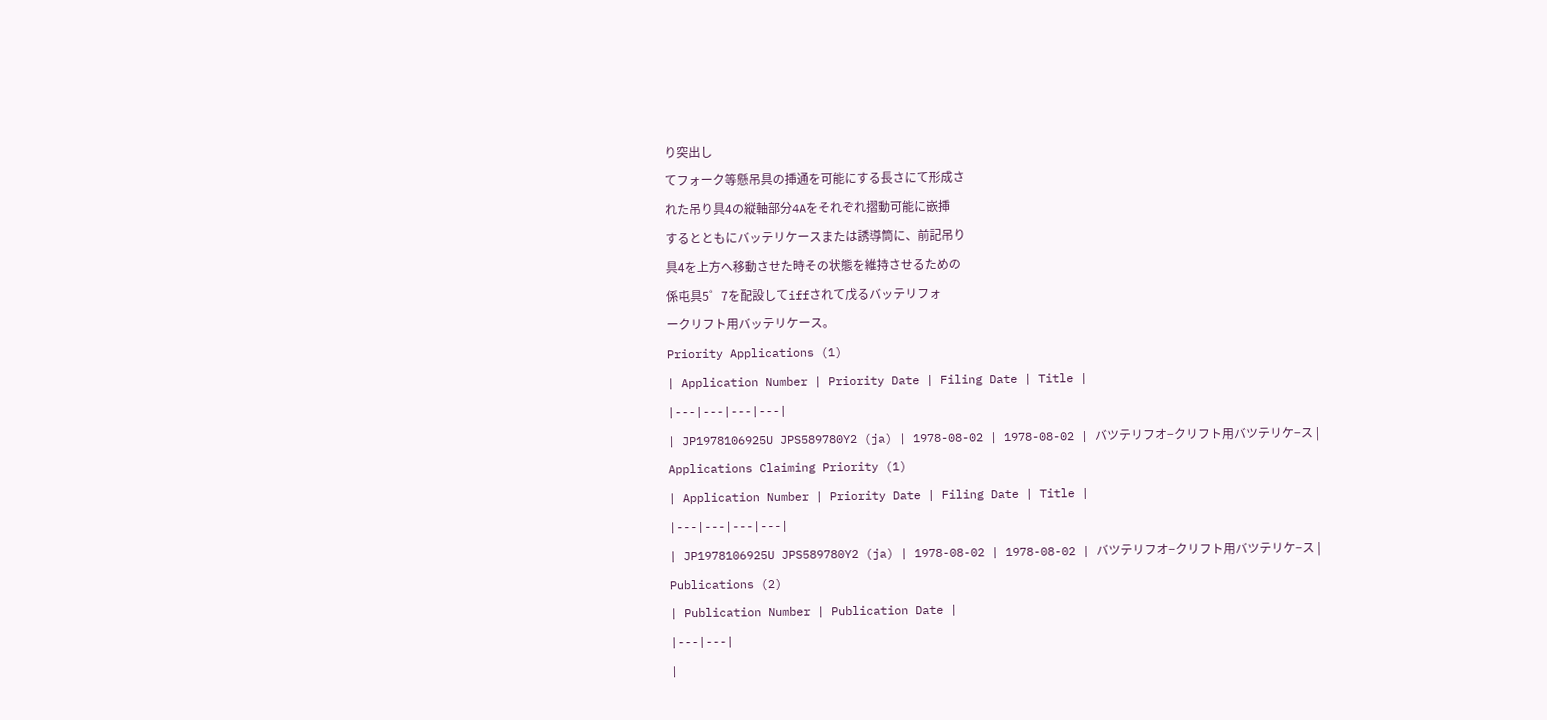り突出し
てフォーク等懸吊具の挿通を可能にする長さにて形成さ
れた吊り具4の縦軸部分4Aをそれぞれ摺動可能に嵌挿
するとともにバッテリケースまたは誘導筒に、前記吊り
具4を上方へ移動させた時その状態を維持させるための
係屯具5゜7を配設してiffされて戊るバッテリフォ
ークリフト用バッテリケース。
Priority Applications (1)
| Application Number | Priority Date | Filing Date | Title |
|---|---|---|---|
| JP1978106925U JPS589780Y2 (ja) | 1978-08-02 | 1978-08-02 | バツテリフオ−クリフト用バツテリケ−ス |
Applications Claiming Priority (1)
| Application Number | Priority Date | Filing Date | Title |
|---|---|---|---|
| JP1978106925U JPS589780Y2 (ja) | 1978-08-02 | 1978-08-02 | バツテリフオ−クリフト用バツテリケ−ス |
Publications (2)
| Publication Number | Publication Date |
|---|---|
|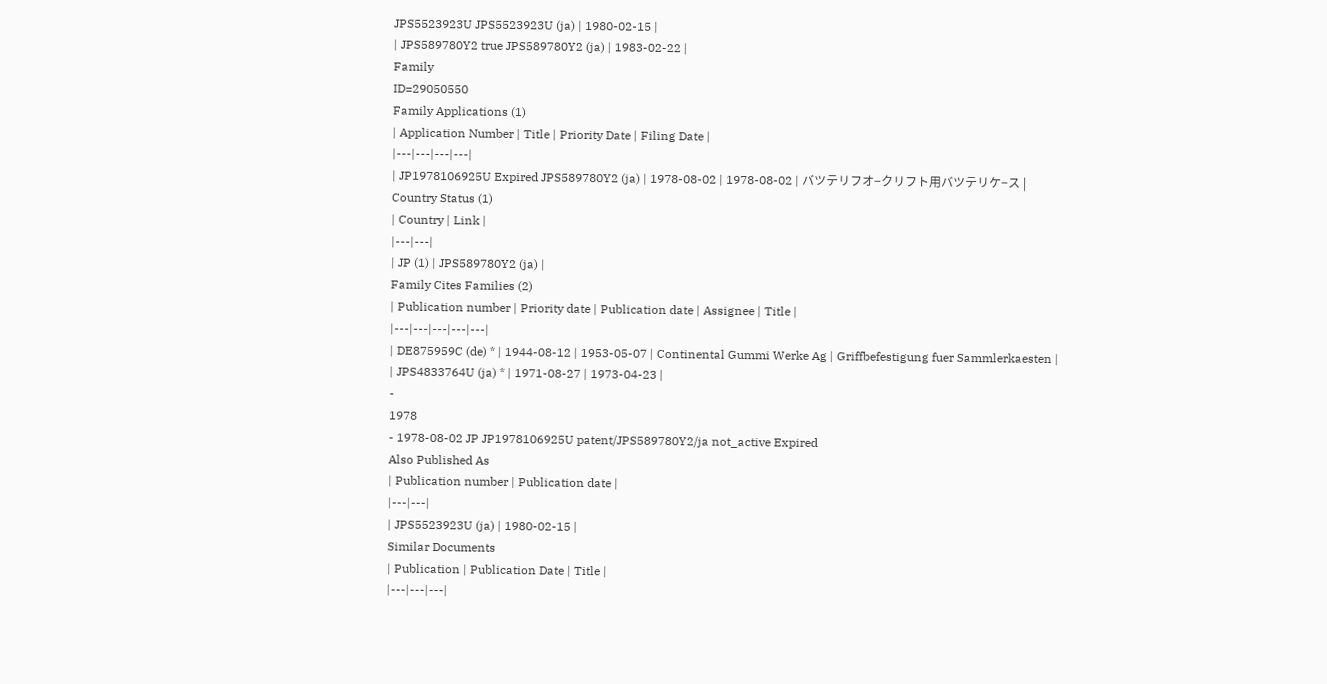JPS5523923U JPS5523923U (ja) | 1980-02-15 |
| JPS589780Y2 true JPS589780Y2 (ja) | 1983-02-22 |
Family
ID=29050550
Family Applications (1)
| Application Number | Title | Priority Date | Filing Date |
|---|---|---|---|
| JP1978106925U Expired JPS589780Y2 (ja) | 1978-08-02 | 1978-08-02 | バツテリフオ−クリフト用バツテリケ−ス |
Country Status (1)
| Country | Link |
|---|---|
| JP (1) | JPS589780Y2 (ja) |
Family Cites Families (2)
| Publication number | Priority date | Publication date | Assignee | Title |
|---|---|---|---|---|
| DE875959C (de) * | 1944-08-12 | 1953-05-07 | Continental Gummi Werke Ag | Griffbefestigung fuer Sammlerkaesten |
| JPS4833764U (ja) * | 1971-08-27 | 1973-04-23 |
-
1978
- 1978-08-02 JP JP1978106925U patent/JPS589780Y2/ja not_active Expired
Also Published As
| Publication number | Publication date |
|---|---|
| JPS5523923U (ja) | 1980-02-15 |
Similar Documents
| Publication | Publication Date | Title |
|---|---|---|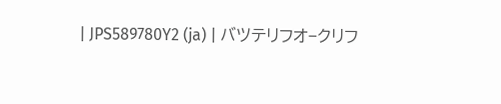| JPS589780Y2 (ja) | バツテリフオ−クリフ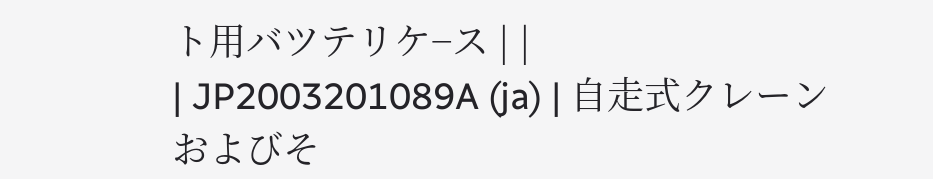ト用バツテリケ−ス | |
| JP2003201089A (ja) | 自走式クレーンおよびそ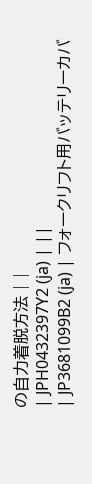の自力着脱方法 | |
| JPH0432397Y2 (ja) | ||
| JP3681099B2 (ja) | フォークリフト用バッテリーカバ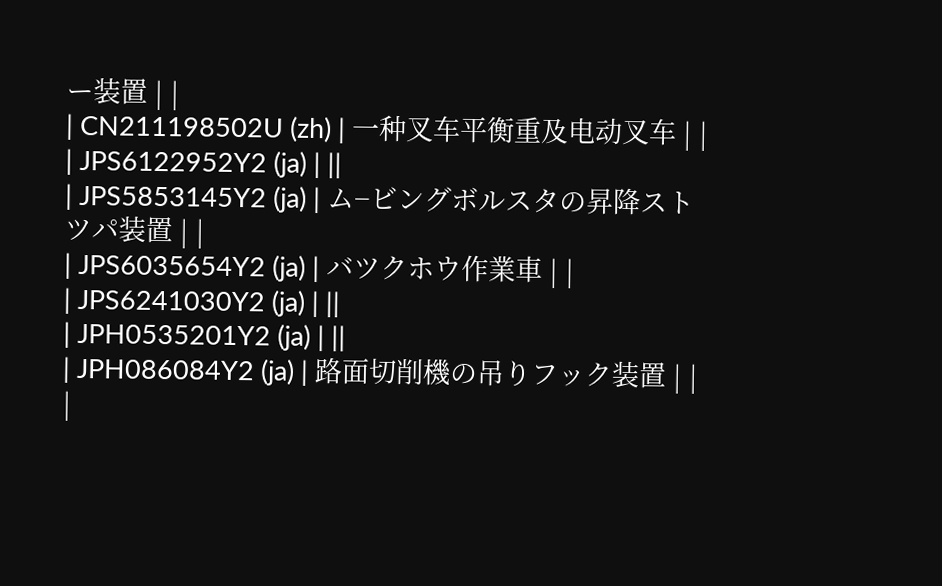ー装置 | |
| CN211198502U (zh) | 一种叉车平衡重及电动叉车 | |
| JPS6122952Y2 (ja) | ||
| JPS5853145Y2 (ja) | ム−ビングボルスタの昇降ストツパ装置 | |
| JPS6035654Y2 (ja) | バツクホウ作業車 | |
| JPS6241030Y2 (ja) | ||
| JPH0535201Y2 (ja) | ||
| JPH086084Y2 (ja) | 路面切削機の吊りフック装置 | |
|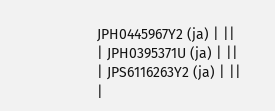JPH0445967Y2 (ja) | ||
| JPH0395371U (ja) | ||
| JPS6116263Y2 (ja) | ||
|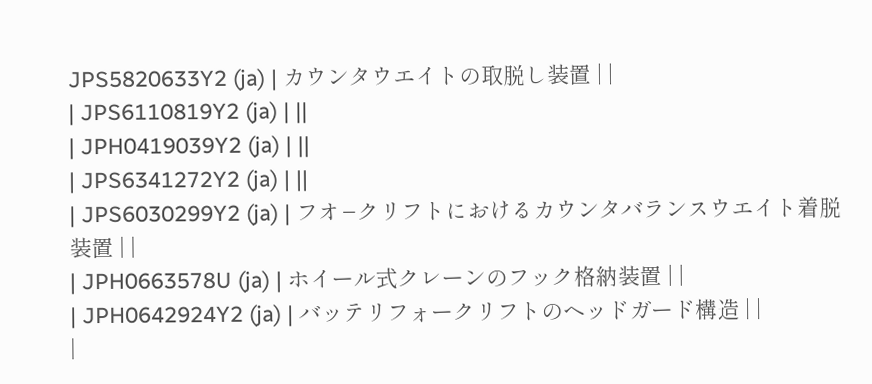JPS5820633Y2 (ja) | カウンタウエイトの取脱し装置 | |
| JPS6110819Y2 (ja) | ||
| JPH0419039Y2 (ja) | ||
| JPS6341272Y2 (ja) | ||
| JPS6030299Y2 (ja) | フオ−クリフトにおけるカウンタバランスウエイト着脱装置 | |
| JPH0663578U (ja) | ホイール式クレーンのフック格納装置 | |
| JPH0642924Y2 (ja) | バッテリフォークリフトのヘッドガード構造 | |
|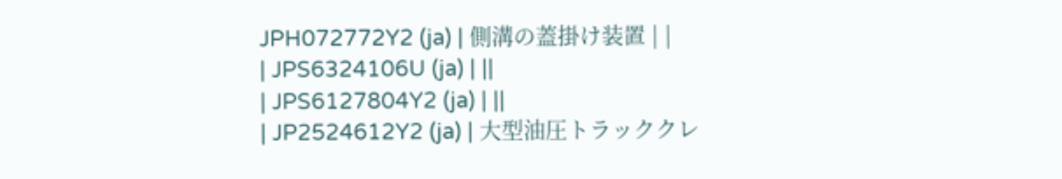JPH072772Y2 (ja) | 側溝の蓋掛け装置 | |
| JPS6324106U (ja) | ||
| JPS6127804Y2 (ja) | ||
| JP2524612Y2 (ja) | 大型油圧トラッククレ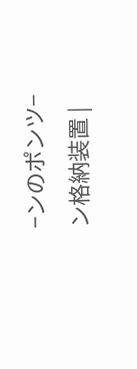−ンのポンツ−ン格納装置 |